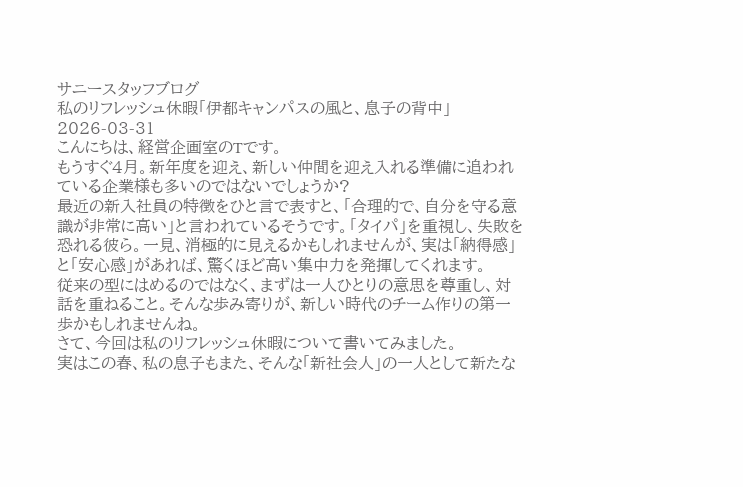サニースタッフブログ
私のリフレッシュ休暇「伊都キャンパスの風と、息子の背中」
2026-03-31
こんにちは、経営企画室のTです。
もうすぐ4月。新年度を迎え、新しい仲間を迎え入れる準備に追われている企業様も多いのではないでしょうか?
最近の新入社員の特徴をひと言で表すと、「合理的で、自分を守る意識が非常に高い」と言われているそうです。「タイパ」を重視し、失敗を恐れる彼ら。一見、消極的に見えるかもしれませんが、実は「納得感」と「安心感」があれば、驚くほど高い集中力を発揮してくれます。
従来の型にはめるのではなく、まずは一人ひとりの意思を尊重し、対話を重ねること。そんな歩み寄りが、新しい時代のチーム作りの第一歩かもしれませんね。
さて、今回は私のリフレッシュ休暇について書いてみました。
実はこの春、私の息子もまた、そんな「新社会人」の一人として新たな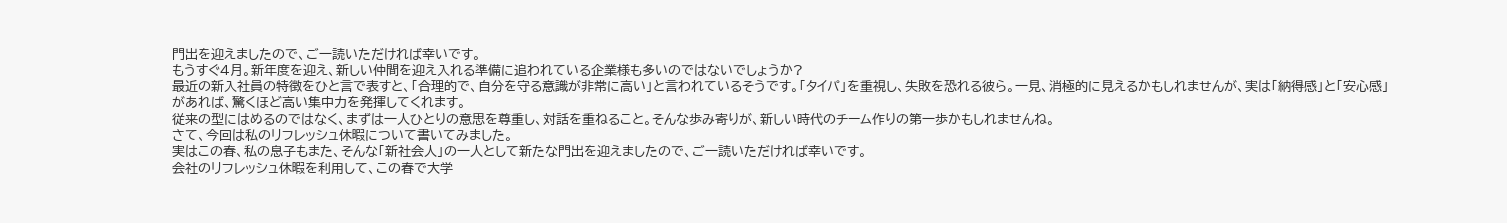門出を迎えましたので、ご一読いただければ幸いです。
もうすぐ4月。新年度を迎え、新しい仲間を迎え入れる準備に追われている企業様も多いのではないでしょうか?
最近の新入社員の特徴をひと言で表すと、「合理的で、自分を守る意識が非常に高い」と言われているそうです。「タイパ」を重視し、失敗を恐れる彼ら。一見、消極的に見えるかもしれませんが、実は「納得感」と「安心感」があれば、驚くほど高い集中力を発揮してくれます。
従来の型にはめるのではなく、まずは一人ひとりの意思を尊重し、対話を重ねること。そんな歩み寄りが、新しい時代のチーム作りの第一歩かもしれませんね。
さて、今回は私のリフレッシュ休暇について書いてみました。
実はこの春、私の息子もまた、そんな「新社会人」の一人として新たな門出を迎えましたので、ご一読いただければ幸いです。
会社のリフレッシュ休暇を利用して、この春で大学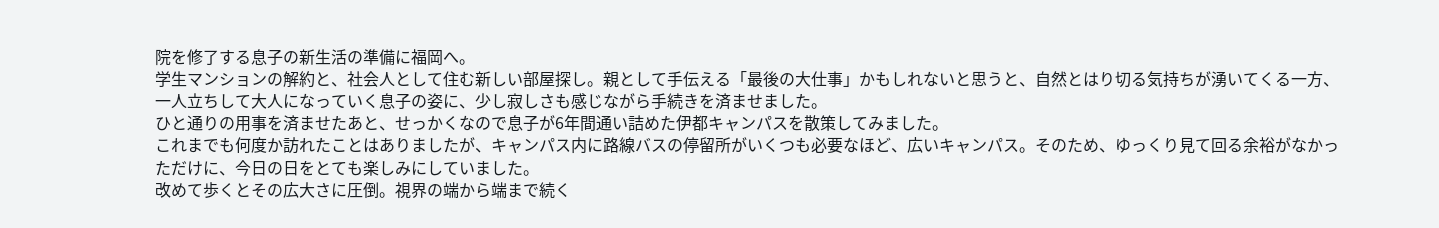院を修了する息子の新生活の準備に福岡へ。
学生マンションの解約と、社会人として住む新しい部屋探し。親として手伝える「最後の大仕事」かもしれないと思うと、自然とはり切る気持ちが湧いてくる一方、一人立ちして大人になっていく息子の姿に、少し寂しさも感じながら手続きを済ませました。
ひと通りの用事を済ませたあと、せっかくなので息子が6年間通い詰めた伊都キャンパスを散策してみました。
これまでも何度か訪れたことはありましたが、キャンパス内に路線バスの停留所がいくつも必要なほど、広いキャンパス。そのため、ゆっくり見て回る余裕がなかっただけに、今日の日をとても楽しみにしていました。
改めて歩くとその広大さに圧倒。視界の端から端まで続く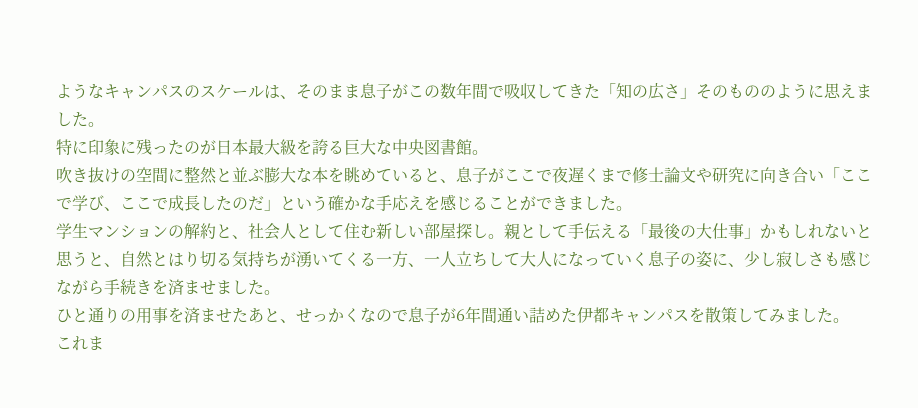ようなキャンパスのスケールは、そのまま息子がこの数年間で吸収してきた「知の広さ」そのもののように思えました。
特に印象に残ったのが日本最大級を誇る巨大な中央図書館。
吹き抜けの空間に整然と並ぶ膨大な本を眺めていると、息子がここで夜遅くまで修士論文や研究に向き合い「ここで学び、ここで成長したのだ」という確かな手応えを感じることができました。
学生マンションの解約と、社会人として住む新しい部屋探し。親として手伝える「最後の大仕事」かもしれないと思うと、自然とはり切る気持ちが湧いてくる一方、一人立ちして大人になっていく息子の姿に、少し寂しさも感じながら手続きを済ませました。
ひと通りの用事を済ませたあと、せっかくなので息子が6年間通い詰めた伊都キャンパスを散策してみました。
これま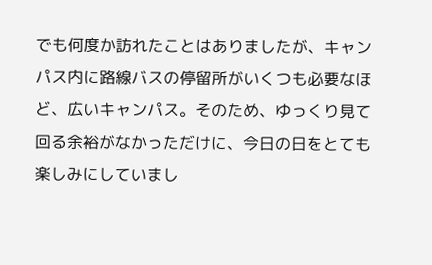でも何度か訪れたことはありましたが、キャンパス内に路線バスの停留所がいくつも必要なほど、広いキャンパス。そのため、ゆっくり見て回る余裕がなかっただけに、今日の日をとても楽しみにしていまし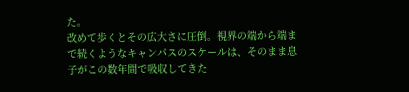た。
改めて歩くとその広大さに圧倒。視界の端から端まで続くようなキャンパスのスケールは、そのまま息子がこの数年間で吸収してきた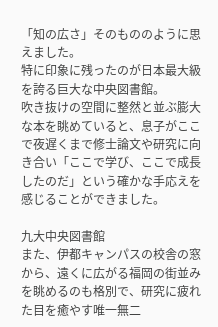「知の広さ」そのもののように思えました。
特に印象に残ったのが日本最大級を誇る巨大な中央図書館。
吹き抜けの空間に整然と並ぶ膨大な本を眺めていると、息子がここで夜遅くまで修士論文や研究に向き合い「ここで学び、ここで成長したのだ」という確かな手応えを感じることができました。

九大中央図書館
また、伊都キャンパスの校舎の窓から、遠くに広がる福岡の街並みを眺めるのも格別で、研究に疲れた目を癒やす唯一無二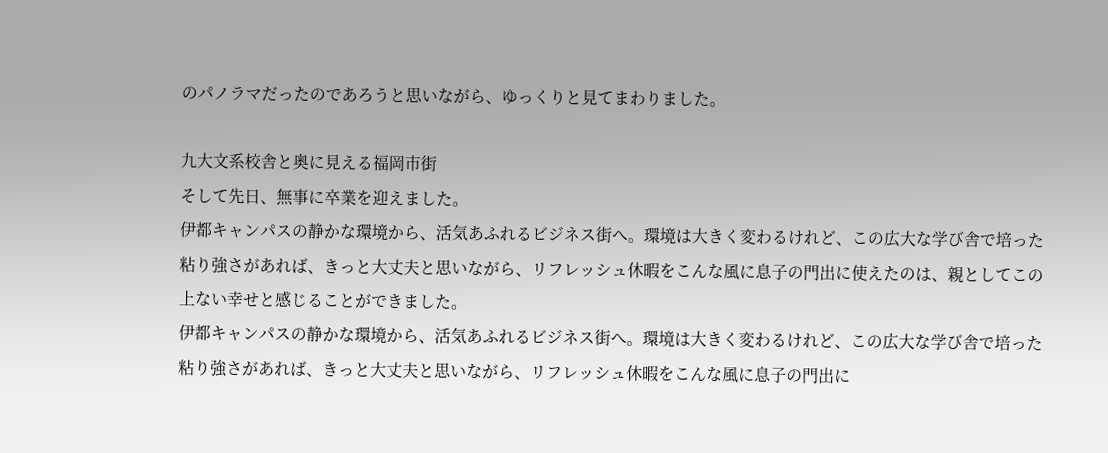のパノラマだったのであろうと思いながら、ゆっくりと見てまわりました。

九大文系校舎と奥に見える福岡市街
そして先日、無事に卒業を迎えました。
伊都キャンパスの静かな環境から、活気あふれるビジネス街へ。環境は大きく変わるけれど、この広大な学び舎で培った粘り強さがあれば、きっと大丈夫と思いながら、リフレッシュ休暇をこんな風に息子の門出に使えたのは、親としてこの上ない幸せと感じることができました。
伊都キャンパスの静かな環境から、活気あふれるビジネス街へ。環境は大きく変わるけれど、この広大な学び舎で培った粘り強さがあれば、きっと大丈夫と思いながら、リフレッシュ休暇をこんな風に息子の門出に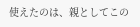使えたのは、親としてこの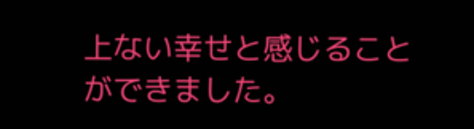上ない幸せと感じることができました。